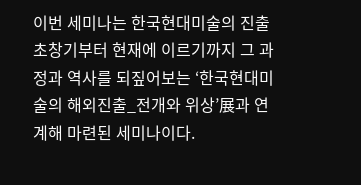이번 세미나는 한국현대미술의 진출 초창기부터 현재에 이르기까지 그 과정과 역사를 되짚어보는 ‘한국현대미술의 해외진출_전개와 위상’展과 연계해 마련된 세미나이다.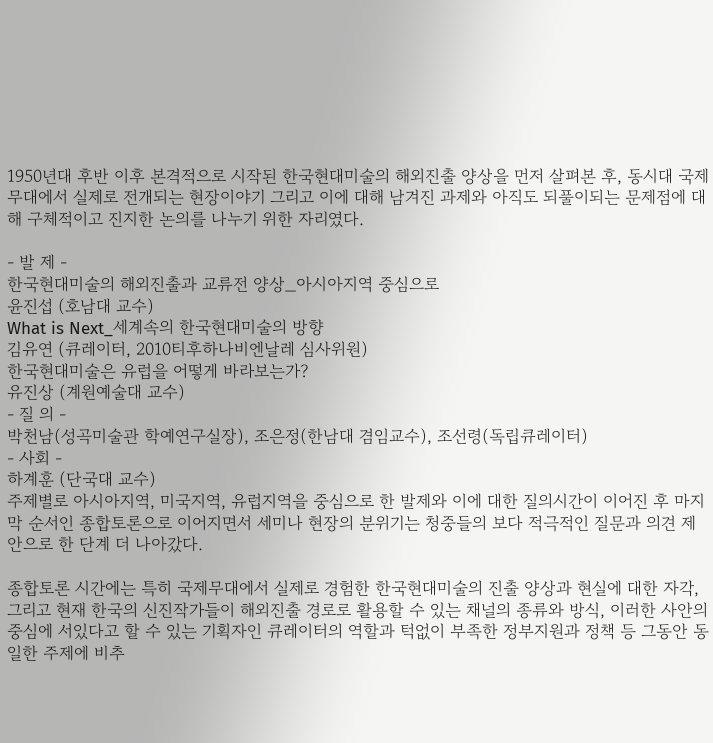1950년대 후반 이후 본격적으로 시작된 한국현대미술의 해외진출 양상을 먼저 살펴본 후, 동시대 국제무대에서 실제로 전개되는 현장이야기 그리고 이에 대해 남겨진 과제와 아직도 되풀이되는 문제점에 대해 구체적이고 진지한 논의를 나누기 위한 자리였다.

- 발 제 -
한국현대미술의 해외진출과 교류전 양상_아시아지역 중심으로
윤진섭 (호남대 교수)
What is Next_세계속의 한국현대미술의 방향
김유연 (큐레이터, 2010티후하나비엔날레 심사위원)
한국현대미술은 유럽을 어떻게 바라보는가?
유진상 (계원예술대 교수)
- 질 의 -
박천남(성곡미술관 학예연구실장), 조은정(한남대 겸임교수), 조선령(독립큐레이터)
- 사회 -
하계훈 (단국대 교수)
주제별로 아시아지역, 미국지역, 유럽지역을 중심으로 한 발제와 이에 대한 질의시간이 이어진 후 마지막 순서인 종합토론으로 이어지면서 세미나 현장의 분위기는 청중들의 보다 적극적인 질문과 의견 제안으로 한 단계 더 나아갔다.

종합토론 시간에는 특히 국제무대에서 실제로 경험한 한국현대미술의 진출 양상과 현실에 대한 자각, 그리고 현재 한국의 신진작가들이 해외진출 경로로 활용할 수 있는 채널의 종류와 방식, 이러한 사안의 중심에 서있다고 할 수 있는 기획자인 큐레이터의 역할과 턱없이 부족한 정부지원과 정책 등 그동안 동일한 주제에 비추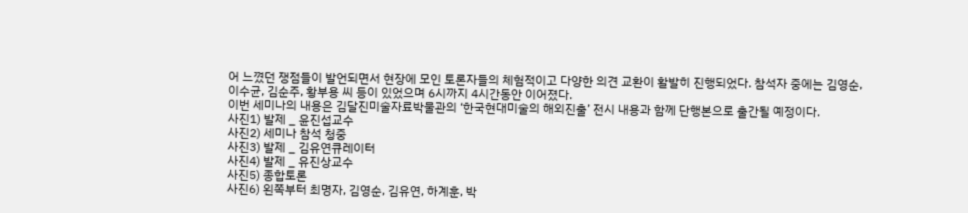어 느꼈던 쟁점들이 발언되면서 현장에 모인 토론자들의 체험적이고 다양한 의견 교환이 활발히 진행되었다. 참석자 중에는 김영순, 이수균, 김순주, 황부용 씨 등이 있었으며 6시까지 4시간동안 이어졌다.
이번 세미나의 내용은 김달진미술자료박물관의 ‘한국현대미술의 해외진출’ 전시 내용과 함께 단행본으로 출간될 예정이다.
사진1) 발제 _ 윤진섭교수
사진2) 세미나 참석 청중
사진3) 발제 _ 김유연큐레이터
사진4) 발제 _ 유진상교수
사진5) 종합토론
사진6) 왼쪽부터 최명자, 김영순, 김유연, 하계훈, 박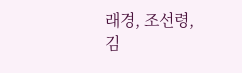래경, 조선령,
김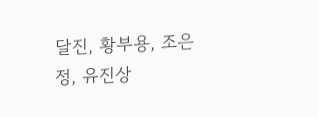달진, 황부용, 조은정, 유진상